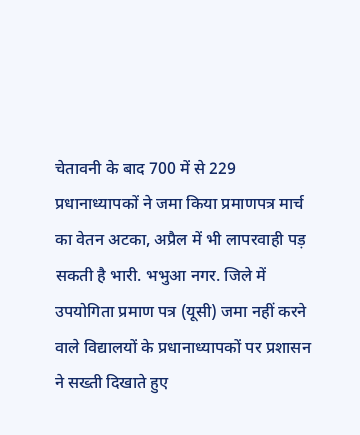चेतावनी के बाद 700 में से 229 प्रधानाध्यापकों ने जमा किया प्रमाणपत्र मार्च का वेतन अटका, अप्रैल में भी लापरवाही पड़ सकती है भारी. भभुआ नगर. जिले में उपयोगिता प्रमाण पत्र (यूसी) जमा नहीं करने वाले विद्यालयों के प्रधानाध्यापकों पर प्रशासन ने सख्ती दिखाते हुए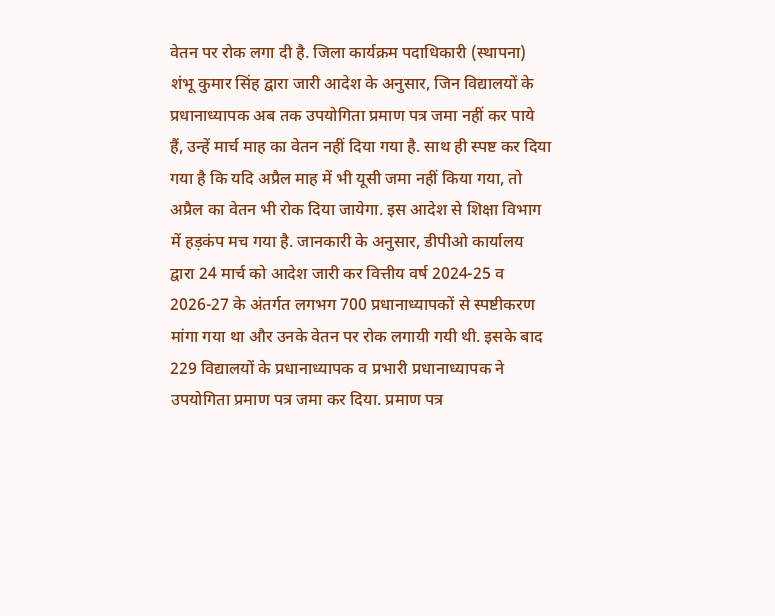वेतन पर रोक लगा दी है. जिला कार्यक्रम पदाधिकारी (स्थापना) शंभू कुमार सिंह द्वारा जारी आदेश के अनुसार, जिन विद्यालयों के प्रधानाध्यापक अब तक उपयोगिता प्रमाण पत्र जमा नहीं कर पाये हैं, उन्हें मार्च माह का वेतन नहीं दिया गया है. साथ ही स्पष्ट कर दिया गया है कि यदि अप्रैल माह में भी यूसी जमा नहीं किया गया, तो अप्रैल का वेतन भी रोक दिया जायेगा. इस आदेश से शिक्षा विभाग में हड़कंप मच गया है. जानकारी के अनुसार, डीपीओ कार्यालय द्वारा 24 मार्च को आदेश जारी कर वित्तीय वर्ष 2024-25 व 2026-27 के अंतर्गत लगभग 700 प्रधानाध्यापकों से स्पष्टीकरण मांगा गया था और उनके वेतन पर रोक लगायी गयी थी. इसके बाद 229 विद्यालयों के प्रधानाध्यापक व प्रभारी प्रधानाध्यापक ने उपयोगिता प्रमाण पत्र जमा कर दिया. प्रमाण पत्र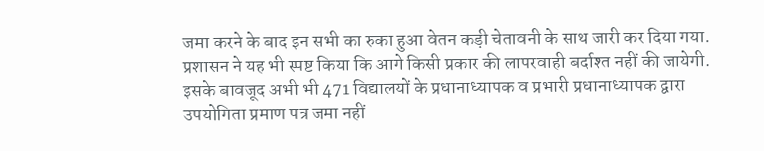जमा करने के बाद इन सभी का रुका हुआ वेतन कड़ी चेतावनी के साथ जारी कर दिया गया. प्रशासन ने यह भी स्पष्ट किया कि आगे किसी प्रकार की लापरवाही बर्दाश्त नहीं की जायेगी. इसके बावजूद अभी भी 471 विद्यालयों के प्रधानाध्यापक व प्रभारी प्रधानाध्यापक द्वारा उपयोगिता प्रमाण पत्र जमा नहीं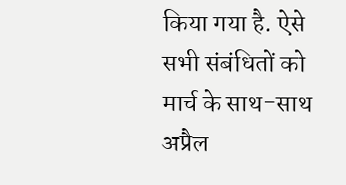किया गया है. ऐसे सभी संबंधितों को मार्च के साथ-साथ अप्रैल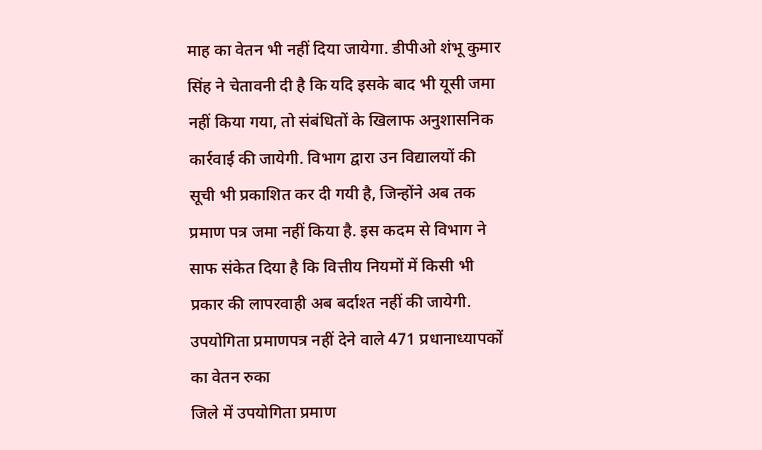माह का वेतन भी नहीं दिया जायेगा. डीपीओ शंभू कुमार सिंह ने चेतावनी दी है कि यदि इसके बाद भी यूसी जमा नहीं किया गया, तो संबंधितों के खिलाफ अनुशासनिक कार्रवाई की जायेगी. विभाग द्वारा उन विद्यालयों की सूची भी प्रकाशित कर दी गयी है, जिन्होंने अब तक प्रमाण पत्र जमा नहीं किया है. इस कदम से विभाग ने साफ संकेत दिया है कि वित्तीय नियमों में किसी भी प्रकार की लापरवाही अब बर्दाश्त नहीं की जायेगी.
उपयोगिता प्रमाणपत्र नहीं देने वाले 471 प्रधानाध्यापकों का वेतन रुका
जिले में उपयोगिता प्रमाण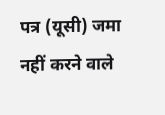पत्र (यूसी) जमा नहीं करने वाले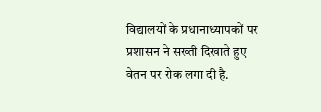विद्यालयों के प्रधानाध्यापकों पर प्रशासन ने सख्ती दिखाते हुए वेतन पर रोक लगा दी है.